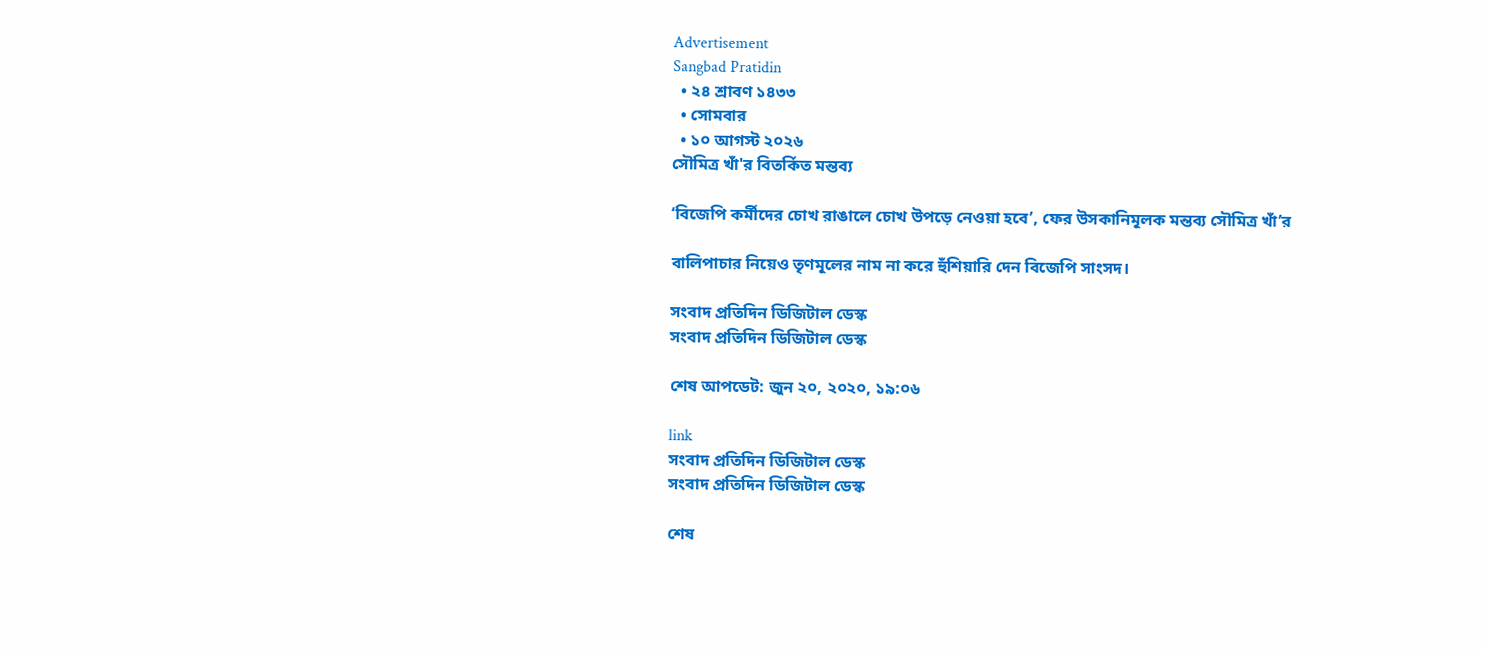Advertisement
Sangbad Pratidin
  • ২৪ শ্রাবণ ১৪৩৩
  • সোমবার
  • ১০ আগস্ট ২০২৬
সৌমিত্র খাঁ'র বিতর্কিত মন্তব্য

‘বিজেপি কর্মীদের চোখ রাঙালে চোখ উপড়ে নেওয়া হবে’, ফের উসকানিমূলক মন্তব্য সৌমিত্র খাঁ’র

বালিপাচার নিয়েও তৃণমূলের নাম না করে হুঁশিয়ারি দেন বিজেপি সাংসদ।

সংবাদ প্রতিদিন ডিজিটাল ডেস্ক
সংবাদ প্রতিদিন ডিজিটাল ডেস্ক

শেষ আপডেট: জুন ২০, ২০২০, ১৯:০৬

link
সংবাদ প্রতিদিন ডিজিটাল ডেস্ক
সংবাদ প্রতিদিন ডিজিটাল ডেস্ক

শেষ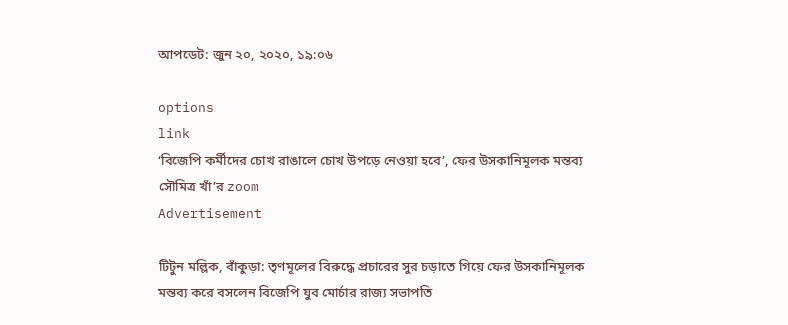আপডেট: জুন ২০, ২০২০, ১৯:০৬

options
link
‘বিজেপি কর্মীদের চোখ রাঙালে চোখ উপড়ে নেওয়া হবে’, ফের উসকানিমূলক মন্তব্য সৌমিত্র খাঁ’র zoom
Advertisement

টিটুন মল্লিক, বাঁকুড়া: তৃণমূলের বিরুদ্ধে প্রচারের সুর চড়াতে গিয়ে ফের উসকানিমূলক মন্তব্য করে বসলেন বিজেপি যুব মোর্চার রাজ্য সভাপতি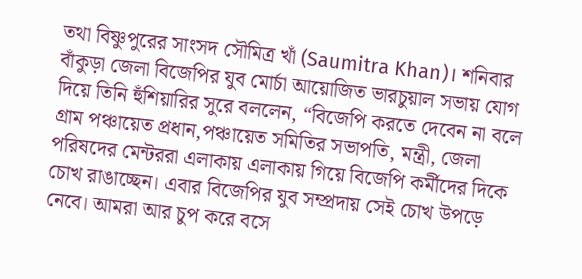তথা বিষ্ণুপুরের সাংসদ সৌমিত্র খাঁ (Saumitra Khan)। শনিবার বাঁকুড়া জেলা বিজেপির যুব মোর্চা আয়োজিত ভারচুয়াল সভায় যোগ দিয়ে তিনি হুঁশিয়ারির সুরে বললেন, “বিজেপি করতে দেবেন না বলে গ্রাম পঞ্চায়েত প্রধান,পঞ্চায়েত সমিতির সভাপতি, মন্ত্রী, জেলা পরিষদের মেন্টররা এলাকায় এলাকায় গিয়ে বিজেপি কর্মীদের দিকে চোখ রাঙাচ্ছেন। এবার বিজেপির যুব সম্প্রদায় সেই চোখ উপড়ে নেবে। আমরা আর চুপ করে বসে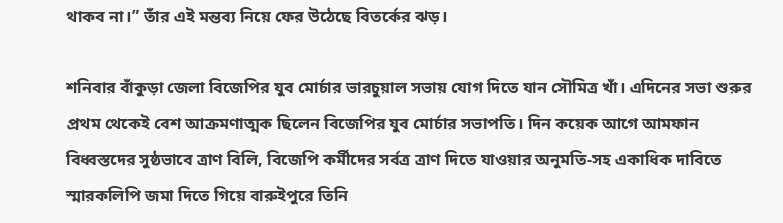থাকব না।” তাঁর এই মন্তব্য নিয়ে ফের উঠেছে বিতর্কের ঝড়।

শনিবার বাঁকুড়া জেলা বিজেপির যুব মোর্চার ভারচুয়াল সভায় যোগ দিতে যান সৌমিত্র খাঁ। এদিনের সভা শুরুর প্রথম থেকেই বেশ আক্রমণাত্মক ছিলেন বিজেপির যুব মোর্চার সভাপতি। দিন কয়েক আগে আমফান বিধ্বস্তদের সুষ্ঠভাবে ত্রাণ বিলি, বিজেপি কর্মীদের সর্বত্র ত্রাণ দিতে যাওয়ার অনুমতি-সহ একাধিক দাবিতে স্মারকলিপি জমা দিতে গিয়ে বারুইপুরে তিনি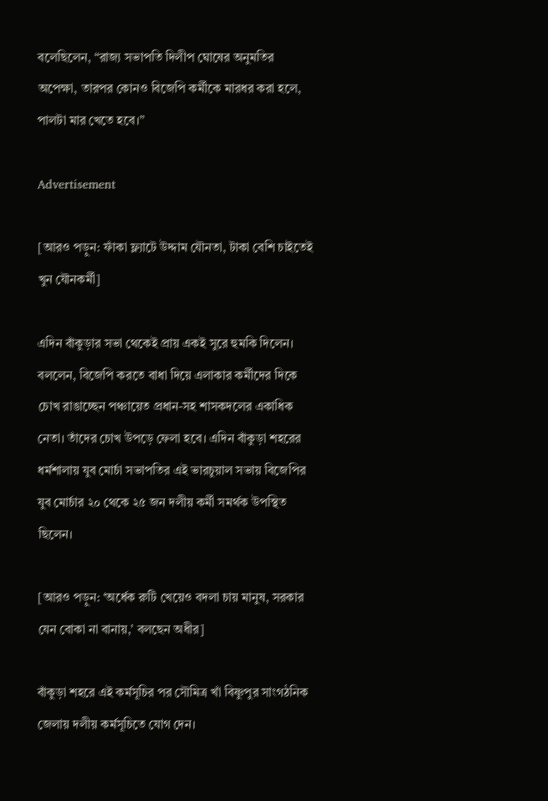বলেছিলেন, “রাজ্য সভাপতি দিলীপ ঘোষের অনুমতির অপেক্ষা, তারপর কোনও বিজেপি কর্মীকে মারধর করা হলে, পালটা মার খেতে হবে।”

Advertisement

[আরও পড়ুন: ফাঁকা ফ্ল্যাটে উদ্দাম যৌনতা, টাকা বেশি চাইতেই খুন যৌনকর্মী]

এদিন বাঁকুড়ার সভা থেকেই প্রায় একই সুরে হুমকি দিলেন। বললেন, বিজেপি করতে বাধা দিয়ে এলাকার কর্মীদের দিকে চোখ রাঙাচ্ছেন পঞ্চায়েত প্রধান-সহ শাসকদলের একাধিক নেতা। তাঁদের চোখ উপড়ে ফেলা হবে। এদিন বাঁকুড়া শহরের ধর্মশালায় যুব মোর্চা সভাপতির এই ভারচুয়াল সভায় বিজেপির যুব মোর্চার ২০ থেকে ২৫ জন দলীয় কর্মী সমর্থক উপস্থিত ছিলেন।

[আরও পড়ুন: ‘অর্ধেক রুটি খেয়েও বদলা চায় মানুষ, সরকার যেন বোকা না বানায়,’ বলছেন অধীর]

বাঁকুড়া শহরে এই কর্মসূচির পর সৌমিত্র খাঁ বিষ্ণুপুর সাংগঠনিক জেলায় দলীয় কর্মসূচিতে যোগ দেন।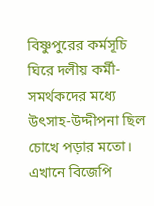বিষ্ণুপুরের কর্মসূচি ঘিরে দলীয় কর্মী-সমর্থকদের মধ্যে উৎসাহ-উদ্দীপনা ছিল চোখে পড়ার মতো। এখানে বিজেপি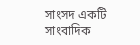সাংসদ একটি সাংবাদিক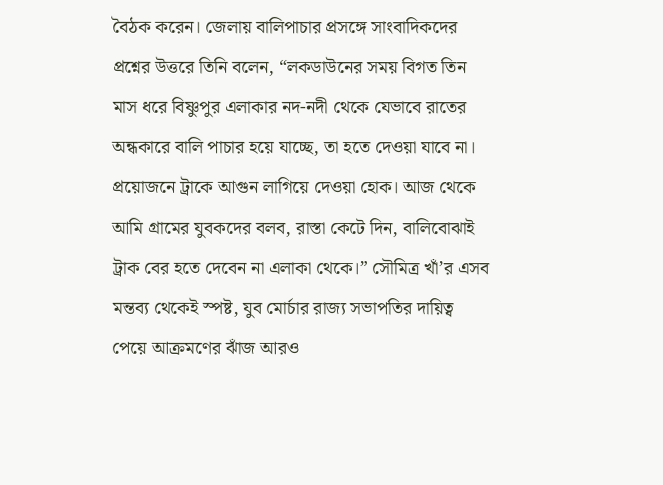বৈঠক করেন। জেলায় বালিপাচার প্রসঙ্গে সাংবাদিকদের প্রশ্নের উত্তরে তিনি বলেন, “লকডাউনের সময় বিগত তিন মাস ধরে বিষ্ণুপুর এলাকার নদ-নদী থেকে যেভাবে রাতের অন্ধকারে বালি পাচার হয়ে যাচ্ছে, তা হতে দেওয়া যাবে না। প্রয়োজনে ট্রাকে আগুন লাগিয়ে দেওয়া হোক। আজ থেকে আমি গ্রামের যুবকদের বলব, রাস্তা কেটে দিন, বালিবোঝাই ট্রাক বের হতে দেবেন না এলাকা থেকে।” সৌমিত্র খাঁ’র এসব মন্তব্য থেকেই স্পষ্ট, যুব মোর্চার রাজ্য সভাপতির দায়িত্ব পেয়ে আক্রমণের ঝাঁজ আরও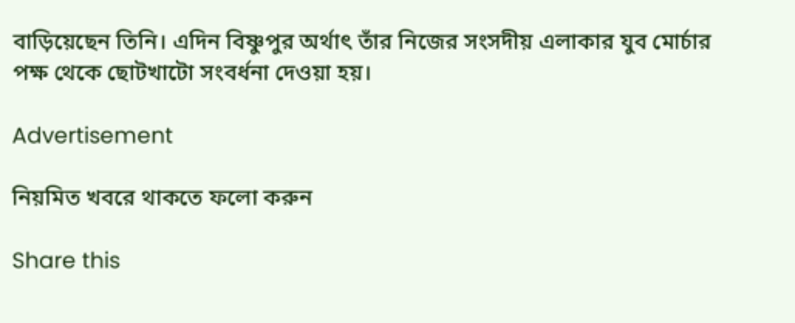বাড়িয়েছেন তিনি। এদিন বিষ্ণুপুর অর্থাৎ তাঁর নিজের সংসদীয় এলাকার যুব মোর্চার পক্ষ থেকে ছোটখাটো সংবর্ধনা দেওয়া হয়।

Advertisement

নিয়মিত খবরে থাকতে ফলো করুন

Share this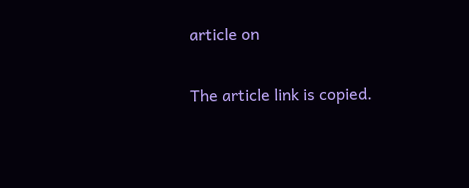article on

The article link is copied.